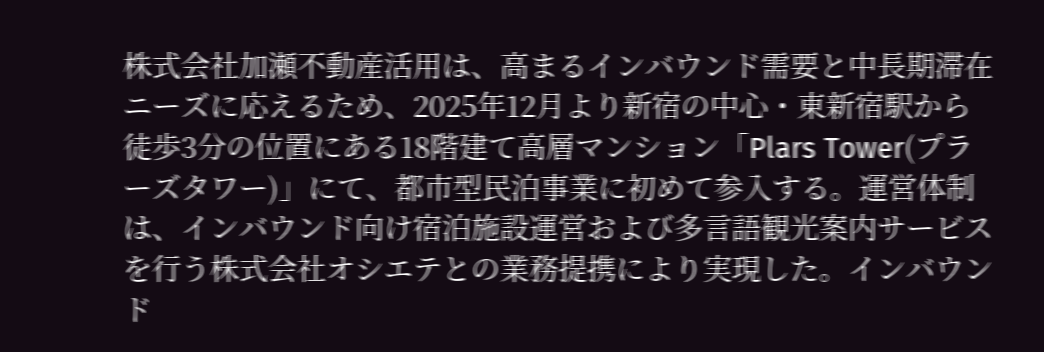株式会社加瀬不動産活用は、高まるインバウンド需要と中長期滞在ニーズに応えるため、2025年12月より新宿の中心・東新宿駅から徒歩3分の位置にある18階建て高層マンション「Plars Tower(プラーズタワー)」にて、都市型民泊事業に初めて参入する。運営体制は、インバウンド向け宿泊施設運営および多言語観光案内サービスを行う株式会社オシエテとの業務提携により実現した。インバウンド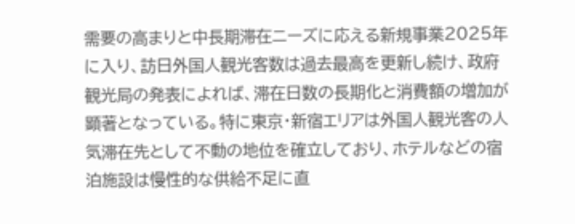需要の高まりと中長期滞在ニーズに応える新規事業2025年に入り、訪日外国人観光客数は過去最高を更新し続け、政府観光局の発表によれば、滞在日数の長期化と消費額の増加が顕著となっている。特に東京・新宿エリアは外国人観光客の人気滞在先として不動の地位を確立しており、ホテルなどの宿泊施設は慢性的な供給不足に直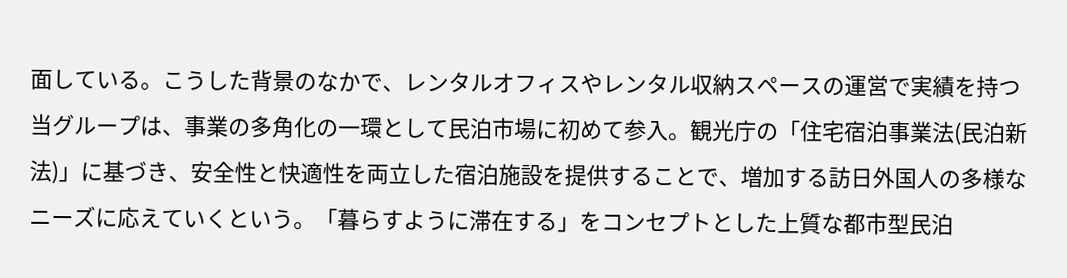面している。こうした背景のなかで、レンタルオフィスやレンタル収納スペースの運営で実績を持つ当グループは、事業の多角化の一環として民泊市場に初めて参入。観光庁の「住宅宿泊事業法(民泊新法)」に基づき、安全性と快適性を両立した宿泊施設を提供することで、増加する訪日外国人の多様なニーズに応えていくという。「暮らすように滞在する」をコンセプトとした上質な都市型民泊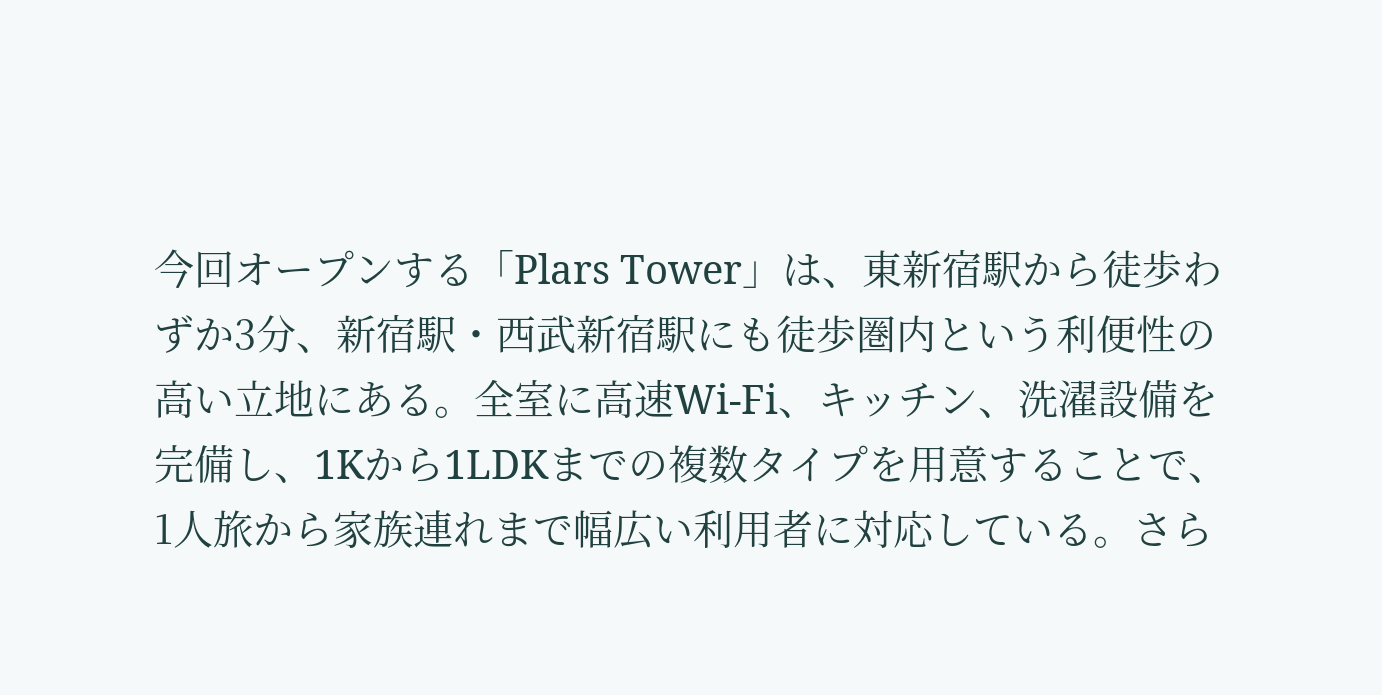今回オープンする「Plars Tower」は、東新宿駅から徒歩わずか3分、新宿駅・西武新宿駅にも徒歩圏内という利便性の高い立地にある。全室に高速Wi-Fi、キッチン、洗濯設備を完備し、1Kから1LDKまでの複数タイプを用意することで、1人旅から家族連れまで幅広い利用者に対応している。さら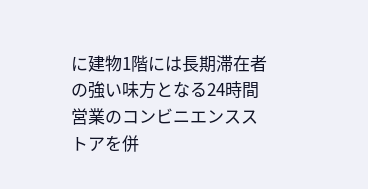に建物1階には長期滞在者の強い味方となる24時間営業のコンビニエンスストアを併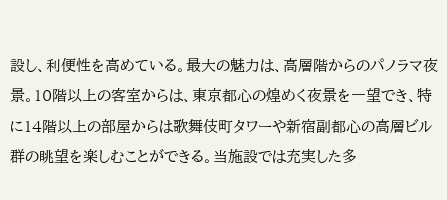設し、利便性を高めている。最大の魅力は、高層階からのパノラマ夜景。10階以上の客室からは、東京都心の煌めく夜景を一望でき、特に14階以上の部屋からは歌舞伎町タワーや新宿副都心の高層ビル群の眺望を楽しむことができる。当施設では充実した多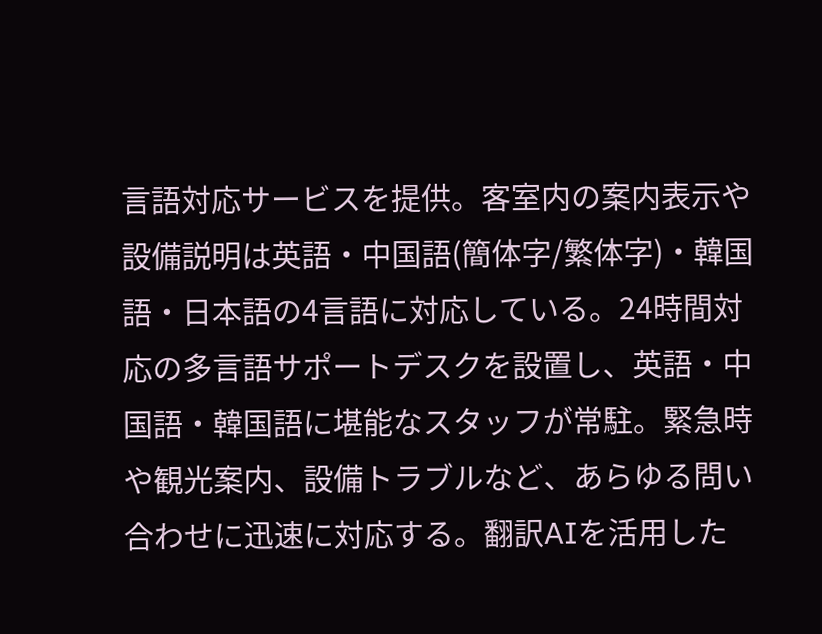言語対応サービスを提供。客室内の案内表示や設備説明は英語・中国語(簡体字/繁体字)・韓国語・日本語の4言語に対応している。24時間対応の多言語サポートデスクを設置し、英語・中国語・韓国語に堪能なスタッフが常駐。緊急時や観光案内、設備トラブルなど、あらゆる問い合わせに迅速に対応する。翻訳AIを活用した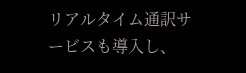リアルタイム通訳サービスも導入し、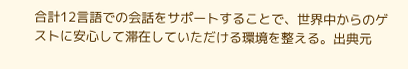合計12言語での会話をサポートすることで、世界中からのゲストに安心して滞在していただける環境を整える。出典元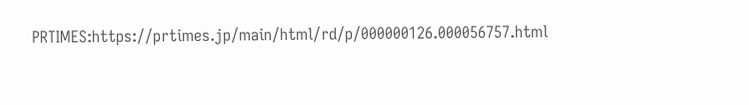PRTIMES:https://prtimes.jp/main/html/rd/p/000000126.000056757.html